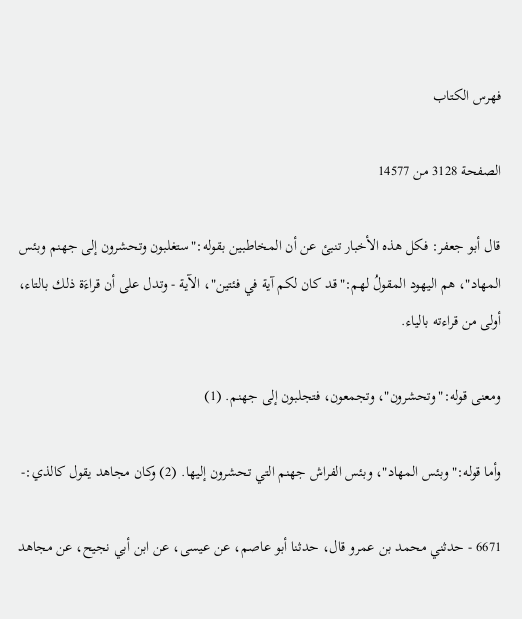فهرس الكتاب

الصفحة 3128 من 14577

قال أبو جعفر: فكل هذه الأخبار تنبئ عن أن المخاطبين بقوله:"ستغلبون وتحشرون إلى جهنم وبئس المهاد"، هم اليهود المقولُ لهم:"قد كان لكم آية في فئتين"، الآية - وتدل على أن قراءَة ذلك بالتاء، أولى من قراءته بالياء.

ومعنى قوله:"وتحشرون"، وتجمعون، فتجلبون إلى جهنم. (1)

وأما قوله:"وبئس المهاد"، وبئس الفراش جهنم التي تحشرون إليها. (2) وكان مجاهد يقول كالذي:-

6671 - حدثني محمد بن عمرو قال، حدثنا أبو عاصم، عن عيسى، عن ابن أبي نجيح، عن مجاهد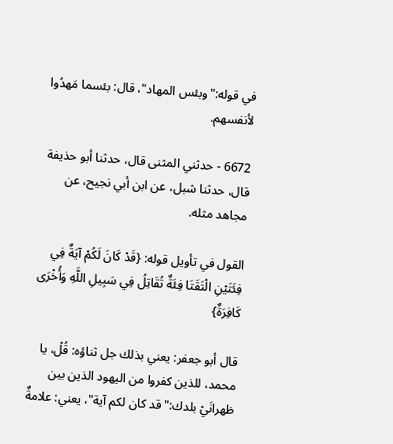في قوله:"وبئس المهاد"، قال: بئسما مَهدُوا لأنفسهم.

6672 - حدثني المثنى قال، حدثنا أبو حذيفة قال، حدثنا شبل، عن ابن أبي نجيح، عن مجاهد مثله.

القول في تأويل قوله: {قَدْ كَانَ لَكُمْ آيَةٌ فِي فِئَتَيْنِ الْتَقَتَا فِئَةٌ تُقَاتِلُ فِي سَبِيلِ اللَّهِ وَأُخْرَى كَافِرَةٌ}

قال أبو جعفر: يعني بذلك جل ثناؤه: قُلْ، يا محمد، للذين كفروا من اليهود الذين بين ظهرانَيْ بلدك:"قد كان لكم آية"، يعني: علامةٌ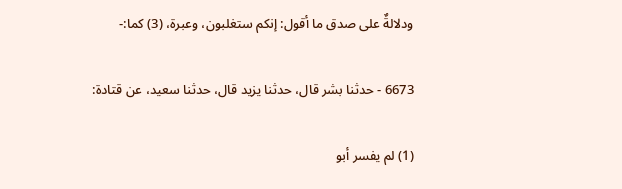ودلالةٌ على صدق ما أقول: إنكم ستغلبون، وعبرة، (3) كما:-

6673 - حدثنا بشر قال، حدثنا يزيد قال، حدثنا سعيد، عن قتادة:

(1) لم يفسر أبو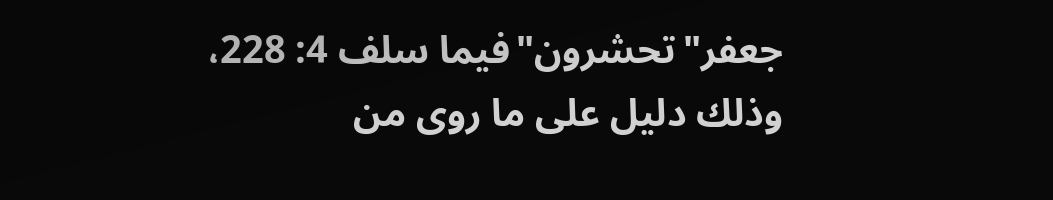جعفر"تحشرون"فيما سلف 4: 228، وذلك دليل على ما روى من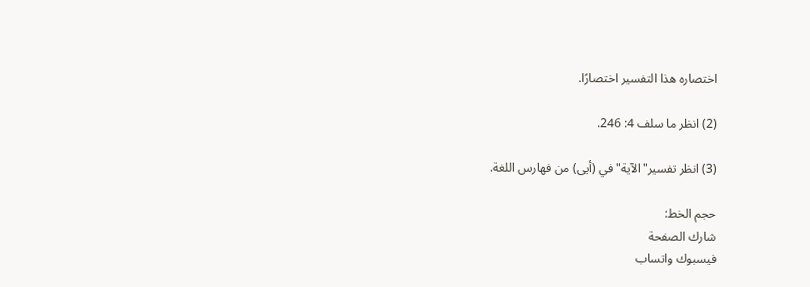اختصاره هذا التفسير اختصارًا.

(2) انظر ما سلف 4: 246.

(3) انظر تفسير"الآية"في (أيى) من فهارس اللغة.

حجم الخط:
شارك الصفحة
فيسبوك واتساب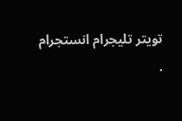تويتر تليجرام انستجرام
.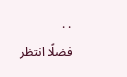. .
فضلًا انتظر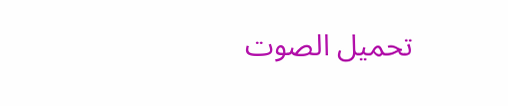تحميل الصوت